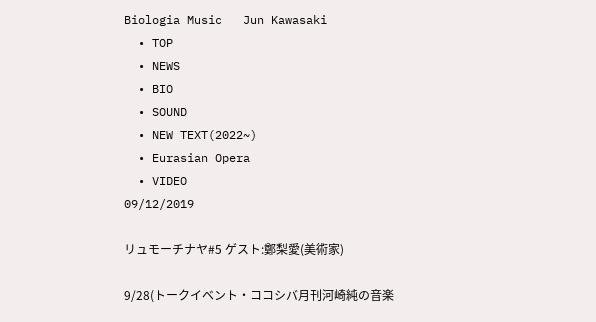Biologia Music   Jun Kawasaki
  • TOP
  • NEWS
  • BIO
  • SOUND
  • NEW TEXT(2022~)
  • Eurasian Opera
  • VIDEO
09/12/2019

リュモーチナヤ#5 ゲスト:鄭梨愛(美術家)

9/28(トークイベント・ココシバ月刊河崎純の音楽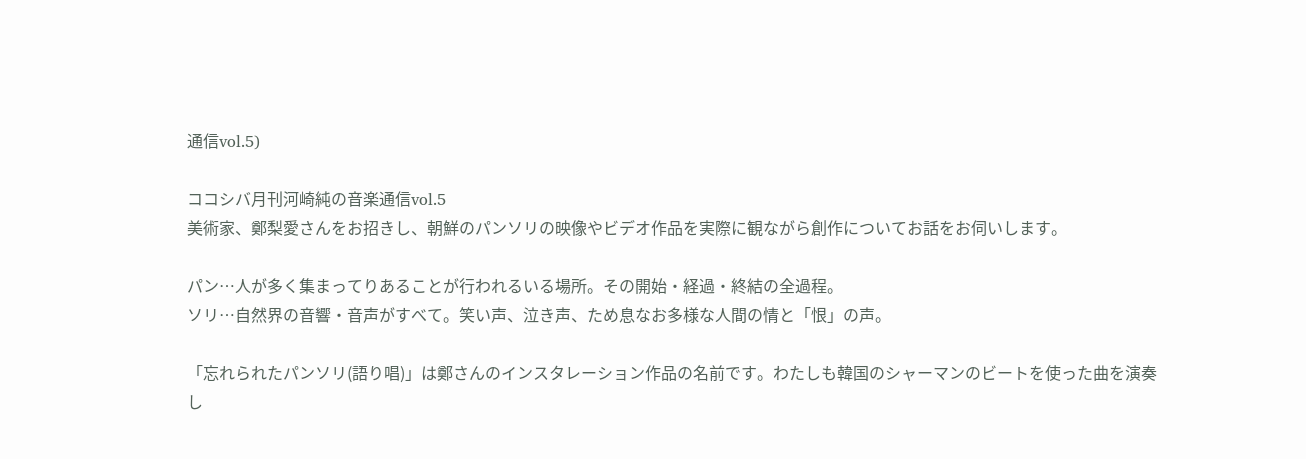通信vol.5)

ココシバ月刊河崎純の音楽通信vol.5
美術家、鄭梨愛さんをお招きし、朝鮮のパンソリの映像やビデオ作品を実際に観ながら創作についてお話をお伺いします。

パン…人が多く集まってりあることが行われるいる場所。その開始・経過・終結の全過程。
ソリ…自然界の音響・音声がすべて。笑い声、泣き声、ため息なお多様な人間の情と「恨」の声。

「忘れられたパンソリ(語り唱)」は鄭さんのインスタレーション作品の名前です。わたしも韓国のシャーマンのビートを使った曲を演奏し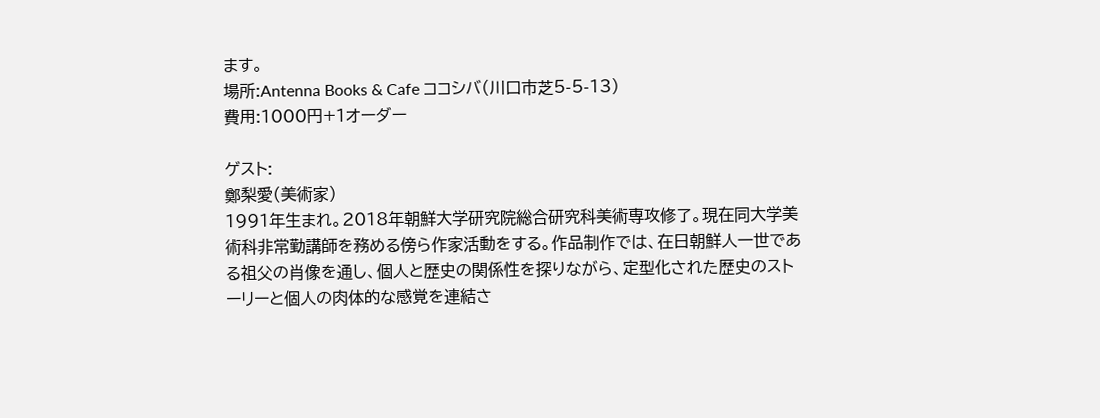ます。
場所:Antenna Books & Cafe ココシバ(川口市芝5-5-13)
費用:1000円+1オーダー

ゲスト:
鄭梨愛(美術家)
1991年生まれ。2018年朝鮮大学研究院総合研究科美術専攻修了。現在同大学美術科非常勤講師を務める傍ら作家活動をする。作品制作では、在日朝鮮人一世である祖父の肖像を通し、個人と歴史の関係性を探りながら、定型化された歴史のストーリーと個人の肉体的な感覚を連結さ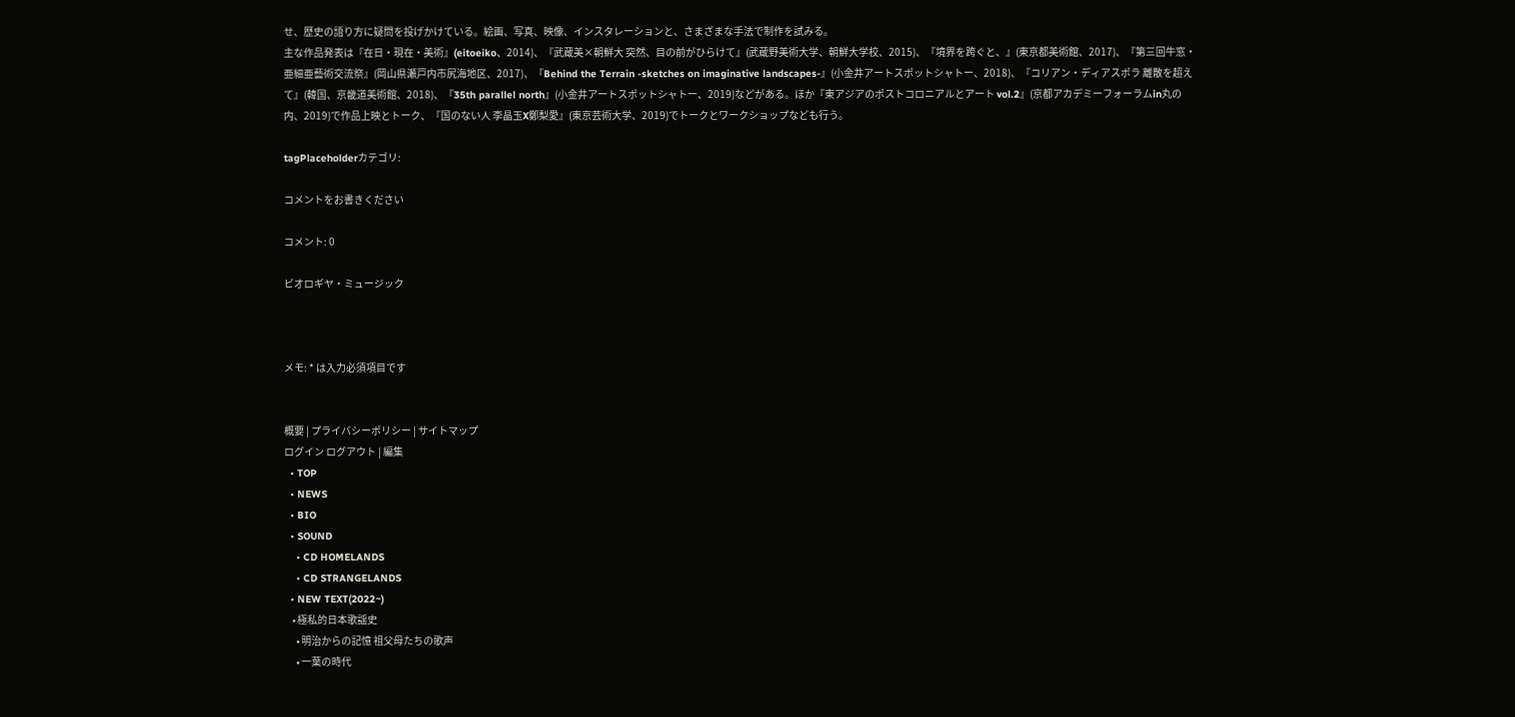せ、歴史の語り方に疑問を投げかけている。絵画、写真、映像、インスタレーションと、さまざまな手法で制作を試みる。
主な作品発表は『在日・現在・美術』(eitoeiko、2014)、『武蔵美×朝鮮大 突然、目の前がひらけて』(武蔵野美術大学、朝鮮大学校、2015)、『境界を跨ぐと、』(東京都美術館、2017)、『第三回牛窓・亜細亜藝術交流祭』(岡山県瀬戸内市尻海地区、2017)、『Behind the Terrain -sketches on imaginative landscapes-』(小金井アートスポットシャトー、2018)、『コリアン・ディアスポラ 離散を超えて』(韓国、京畿道美術館、2018)、『35th parallel north』(小金井アートスポットシャトー、2019)などがある。ほか『東アジアのポストコロニアルとアート vol.2』(京都アカデミーフォーラムin丸の内、2019)で作品上映とトーク、『国のない人 李晶玉X鄭梨愛』(東京芸術大学、2019)でトークとワークショップなども行う。

tagPlaceholderカテゴリ:

コメントをお書きください

コメント: 0

ビオロギヤ・ミュージック



メモ: * は入力必須項目です


概要 | プライバシーポリシー | サイトマップ
ログイン ログアウト | 編集
  • TOP
  • NEWS
  • BIO
  • SOUND
    • CD HOMELANDS
    • CD STRANGELANDS
  • NEW TEXT(2022~)
    • 極私的日本歌謡史
      • 明治からの記憶 祖父母たちの歌声
      • 一葉の時代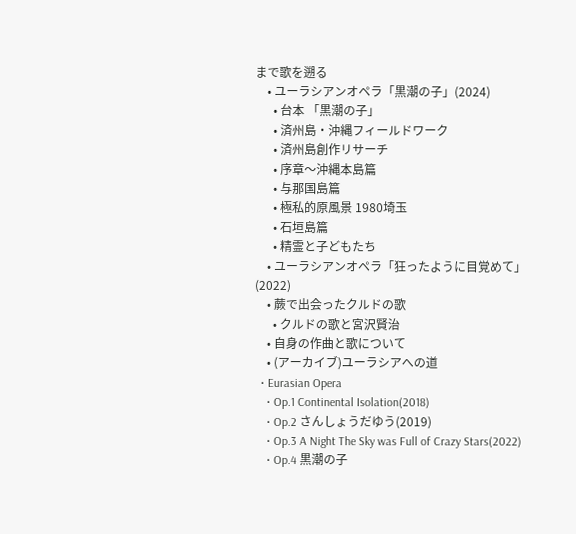まで歌を遡る
    • ユーラシアンオペラ「黒潮の子」(2024)
      • 台本 「黒潮の子」
      • 済州島・沖縄フィールドワーク
      • 済州島創作リサーチ
      • 序章〜沖縄本島篇
      • 与那国島篇
      • 極私的原風景 1980埼玉
      • 石垣島篇
      • 精霊と子どもたち
    • ユーラシアンオペラ「狂ったように目覚めて」(2022)
    • 蕨で出会ったクルドの歌
      • クルドの歌と宮沢賢治
    • 自身の作曲と歌について
    • (アーカイブ)ユーラシアへの道
  • Eurasian Opera
    • Op.1 Continental Isolation(2018)
    • Op.2 さんしょうだゆう(2019)
    • Op.3 A Night The Sky was Full of Crazy Stars(2022)
    • Op.4 黒潮の子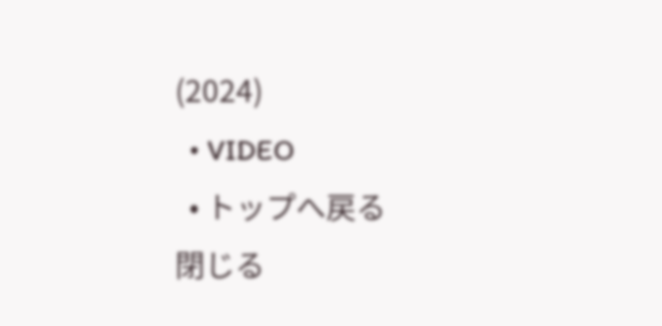(2024)
  • VIDEO
  • トップへ戻る
閉じる